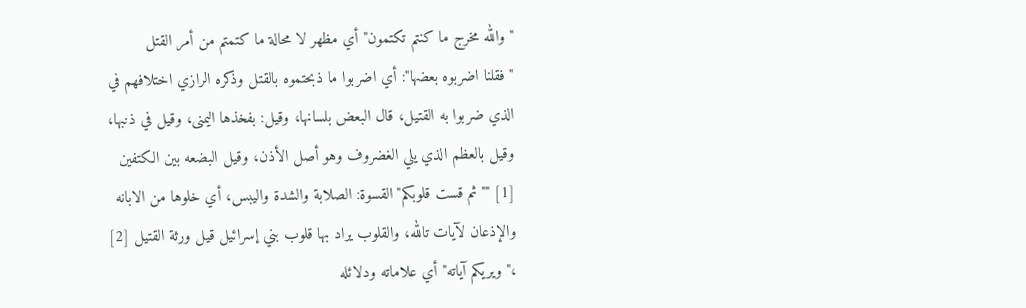"والله مخرج ما كنتم تكتمون"أي مظهر لا محالة ما كتمتم من أمر القتل
"فقلنا اضربوه بعضها": أي اضربوا ما ذبحتموه بالقتل وذكره الرازي اختلافهم في الذي ضربوا به القتيل، قال البعض بلسانها، وقيل: بفخذها اليمنى، وقيل في ذنبها، وقيل بالعظم الذي يلي الغضروف وهو أصل الأذن، وقيل البضعه بين الكتفين [1] ""ثم قست قلوبكم"القسوة: الصلابة والشدة واليبس، أي خلوها من الابانه والإذعان لآيات تالله، والقلوب يراد بها قلوب بني إسرائيل قيل ورثة القتيل [2] ،"ويريكم آياته"أي علاماته ودلائله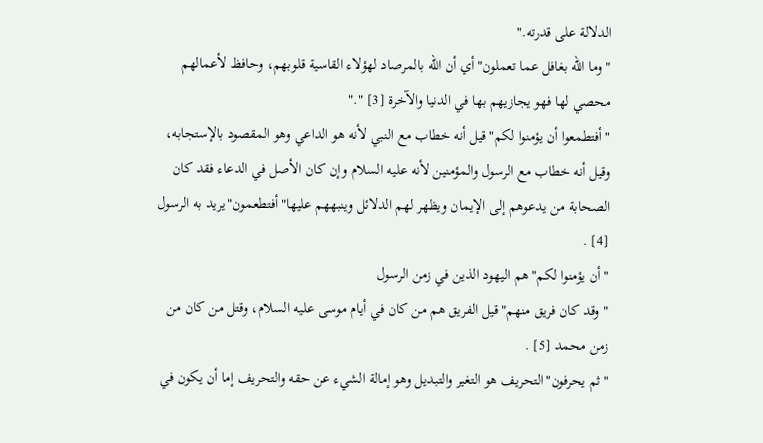الدلالة على قدرته."
"وما الله بغافل عما تعملون"أي أن الله بالمرصاد لهؤلاء القاسية قلوبهم، وحافظ لأعمالهم محصي لها فهو يجازيهم بها في الدنيا والآخرة [3] "."
"أفتطمعوا أن يؤمنوا لكم"قيل أنه خطاب مع النبي لأنه هو الداعي وهو المقصود بالإستجابه، وقيل أنه خطاب مع الرسول والمؤمنين لأنه عليه السلام وإن كان الأصل في الدعاء فقد كان الصحابة من يدعوهم إلى الإيمان ويظهر لهم الدلائل وينبههم عليها"أفتطعمون"يريد به الرسول [4] .
"أن يؤمنوا لكم"هم اليهود الذين في زمن الرسول
"وقد كان فريق منهم"قيل الفريق هم من كان في أيام موسى عليه السلام، وقتل من كان من زمن محمد [5] .
"ثم يحرفون"التحريف هو التغير والتبديل وهو إمالة الشيء عن حقه والتحريف إما أن يكون في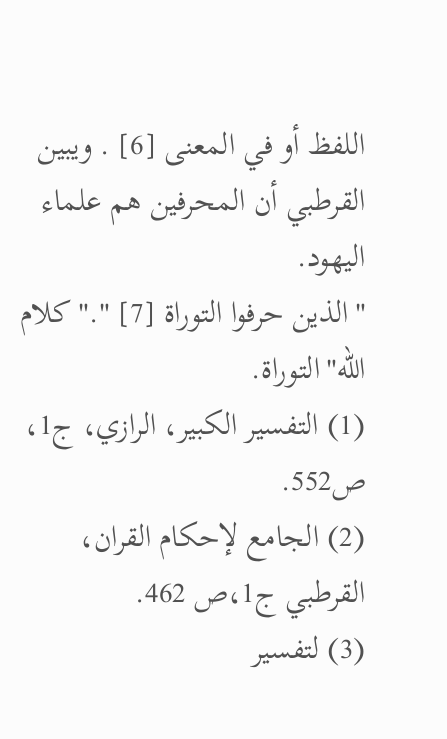اللفظ أو في المعنى [6] . ويبين القرطبي أن المحرفين هم علماء اليهود.
"الذين حرفوا التوراة [7] "."كلام الله"التوراة.
(1) التفسير الكبير، الرازي، ج1، ص552.
(2) الجامع لإحكام القران، القرطبي ج1،ص 462.
(3) لتفسير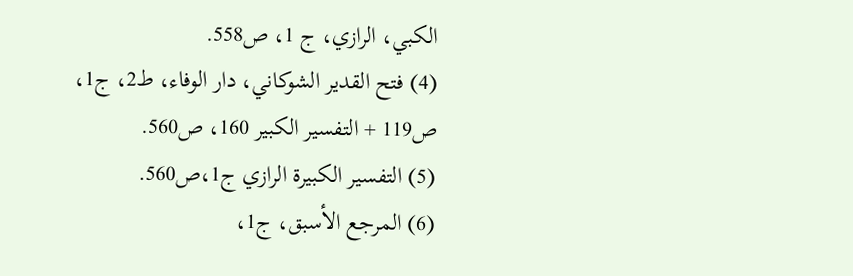الكبي، الرازي، ج 1، ص558.
(4) فتح القدير الشوكاني، دار الوفاء، ط2، ج1، ص119 + التفسير الكبير 160، ص560.
(5) التفسير الكبيرة الرازي ج1،ص560.
(6) المرجع الأسبق، ج1،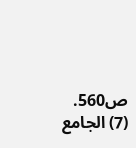ص560.
(7) الجامع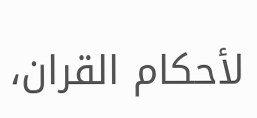لأحكام القران،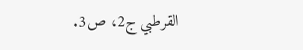القرطبي ج2، ص3.